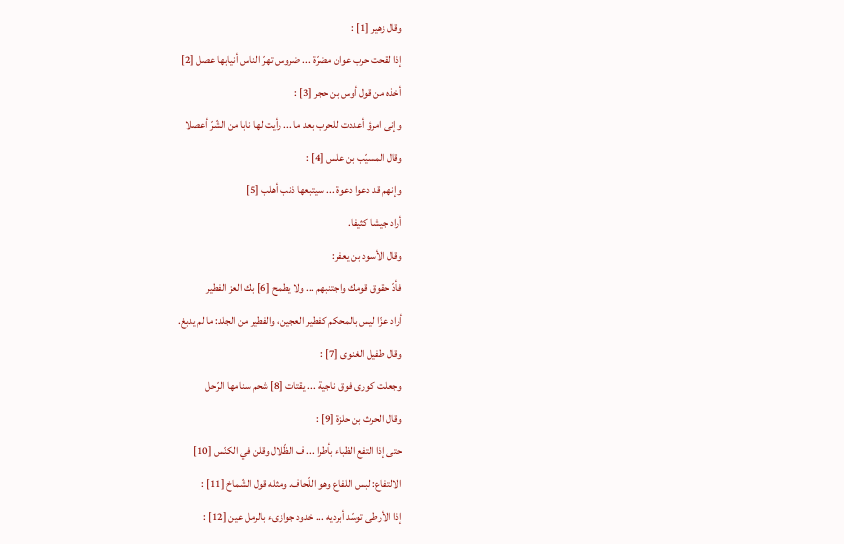وقال زهير [1] :
إذا لقحت حرب عوان مضرّة ... ضروس تهرّ الناس أنيابها عصل [2]
أخذه من قول أوس بن حجر [3] :
وإنى امرؤ أعددت للحرب بعد ما ... رأيت لها نابا من الشّرّ أعصلا
وقال المسيّب بن علس [4] :
وإنهم قد دعوا دعوة ... سيتبعها ذنب أهلب [5]
أراد جيشا كثيفا.
وقال الأسود بن يعفر:
فأدّ حقوق قومك واجتنبهم ... ولا يطمح [6] بك العز الفطير
أراد عزّا ليس بالمحكم كفطير العجين، والفطير من الجلد: ما لم يدبغ.
وقال طفيل الغنوى [7] :
وجعلت كورى فوق ناجية ... يقتات [8] شحم سنامها الرّحل
وقال الحرث بن حلزة [9] :
حتى إذا التفع الظباء بأطرا ... ف الظّلال وقلن في الكنّس [10]
الالتفاع: لبس اللفاع وهو اللّحاف. ومثله قول الشّماخ [11] :
إذا الأرطى توسّد أبرديه ... خدود جوازىء بالرمل عين [12] :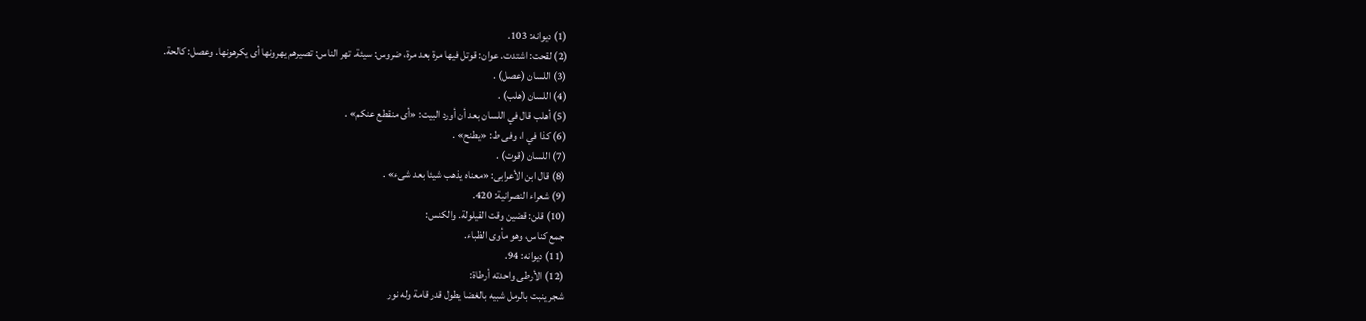(1) ديوانه: 103.
(2) لقحت: اشتدت. عوان: قوتل فيها مرة بعد مرة، ضروس: سيئة. تهر الناس: تصيرهم يهرونها أى يكرهونها. وعصل: كالحة.
(3) اللسان (عصل) .
(4) اللسان (هلب) .
(5) أهلب قال في اللسان بعد أن أورد البيت: «أى منقطع عنكم» .
(6) كذا في ا، وفى ط: «يطنح» .
(7) اللسان (قوت) .
(8) قال ابن الأعرابى: «معناه يذهب شيئا بعد شىء» .
(9) شعراء النصرانية: 420.
(10) قلن: قضين وقت القيلولة. والكنس:
جمع كناس، وهو مأوى الظباء.
(11) ديوانه: 94.
(12) الأرطى واحدته أرطاة:
شجر ينبت بالرمل شبيه بالغضا يطول قدر قامة وله نور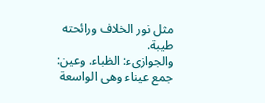مثل نور الخلاف ورائحته طيبة.
والجوازىء: الظباء. وعين: جمع عيناء وهى الواسعة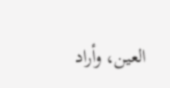العين، وأراد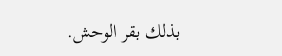بذلك بقر الوحش.